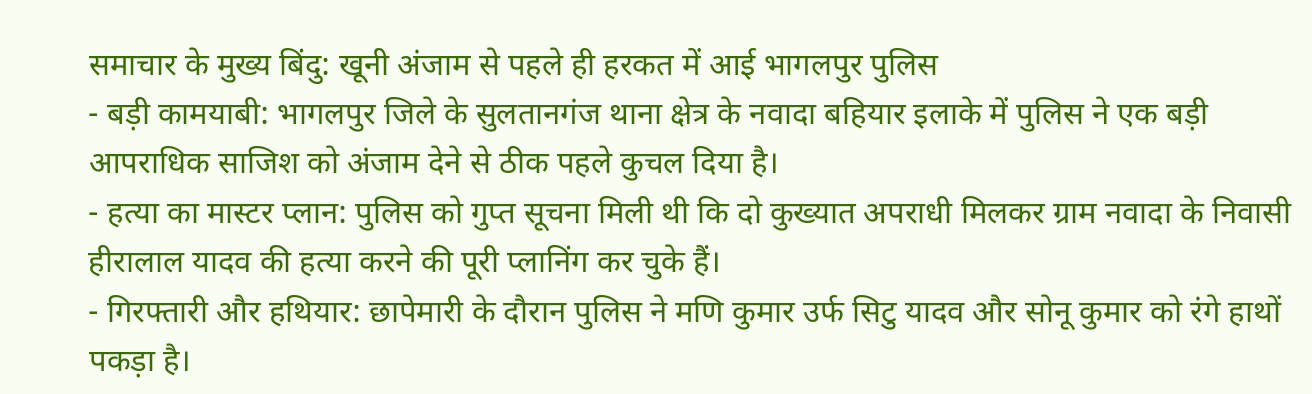समाचार के मुख्य बिंदु: खूनी अंजाम से पहले ही हरकत में आई भागलपुर पुलिस
- बड़ी कामयाबी: भागलपुर जिले के सुलतानगंज थाना क्षेत्र के नवादा बहियार इलाके में पुलिस ने एक बड़ी आपराधिक साजिश को अंजाम देने से ठीक पहले कुचल दिया है।
- हत्या का मास्टर प्लान: पुलिस को गुप्त सूचना मिली थी कि दो कुख्यात अपराधी मिलकर ग्राम नवादा के निवासी हीरालाल यादव की हत्या करने की पूरी प्लानिंग कर चुके हैं।
- गिरफ्तारी और हथियार: छापेमारी के दौरान पुलिस ने मणि कुमार उर्फ सिटु यादव और सोनू कुमार को रंगे हाथों पकड़ा है।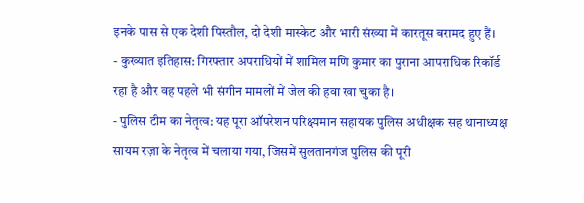इनके पास से एक देशी पिस्तौल, दो देशी मास्केट और भारी संख्या में कारतूस बरामद हुए हैं।
- कुख्यात इतिहास: गिरफ्तार अपराधियों में शामिल मणि कुमार का पुराना आपराधिक रिकॉर्ड रहा है और वह पहले भी संगीन मामलों में जेल की हवा खा चुका है।
- पुलिस टीम का नेतृत्व: यह पूरा ऑपरेशन परिक्ष्यमान सहायक पुलिस अधीक्षक सह थानाध्यक्ष सायम रज़ा के नेतृत्व में चलाया गया, जिसमें सुलतानगंज पुलिस की पूरी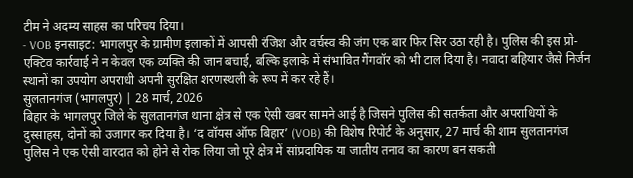टीम ने अदम्य साहस का परिचय दिया।
- VOB इनसाइट: भागलपुर के ग्रामीण इलाकों में आपसी रंजिश और वर्चस्व की जंग एक बार फिर सिर उठा रही है। पुलिस की इस प्रो-एक्टिव कार्रवाई ने न केवल एक व्यक्ति की जान बचाई, बल्कि इलाके में संभावित गैंगवॉर को भी टाल दिया है। नवादा बहियार जैसे निर्जन स्थानों का उपयोग अपराधी अपनी सुरक्षित शरणस्थली के रूप में कर रहे हैं।
सुलतानगंज (भागलपुर) | 28 मार्च, 2026
बिहार के भागलपुर जिले के सुलतानगंज थाना क्षेत्र से एक ऐसी खबर सामने आई है जिसने पुलिस की सतर्कता और अपराधियों के दुस्साहस, दोनों को उजागर कर दिया है। ‘द वॉयस ऑफ बिहार’ (VOB) की विशेष रिपोर्ट के अनुसार, 27 मार्च की शाम सुलतानगंज पुलिस ने एक ऐसी वारदात को होने से रोक लिया जो पूरे क्षेत्र में सांप्रदायिक या जातीय तनाव का कारण बन सकती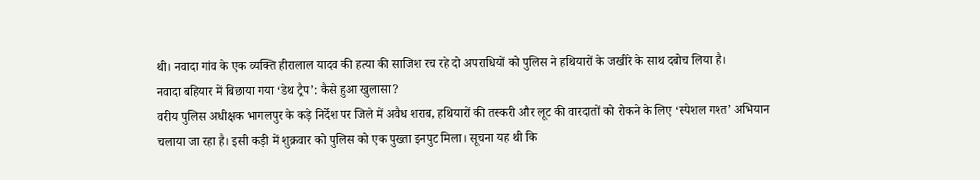थी। नवादा गांव के एक व्यक्ति हीरालाल यादव की हत्या की साजिश रच रहे दो अपराधियों को पुलिस ने हथियारों के जखीरे के साथ दबोच लिया है।
नवादा बहियार में बिछाया गया ‘डेथ ट्रैप’: कैसे हुआ खुलासा?
वरीय पुलिस अधीक्षक भागलपुर के कड़े निर्देश पर जिले में अवैध शराब, हथियारों की तस्करी और लूट की वारदातों को रोकने के लिए ‘स्पेशल गश्त’ अभियान चलाया जा रहा है। इसी कड़ी में शुक्रवार को पुलिस को एक पुख्ता इनपुट मिला। सूचना यह थी कि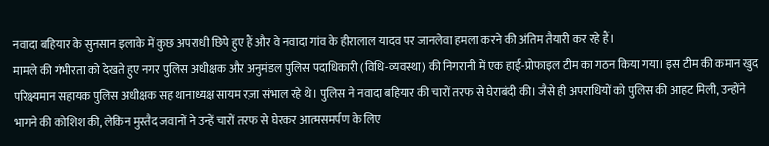नवादा बहियार के सुनसान इलाके में कुछ अपराधी छिपे हुए हैं और वे नवादा गांव के हीरालाल यादव पर जानलेवा हमला करने की अंतिम तैयारी कर रहे हैं।
मामले की गंभीरता को देखते हुए नगर पुलिस अधीक्षक और अनुमंडल पुलिस पदाधिकारी (विधि-व्यवस्था) की निगरानी में एक हाई-प्रोफाइल टीम का गठन किया गया। इस टीम की कमान खुद परिक्ष्यमान सहायक पुलिस अधीक्षक सह थानाध्यक्ष सायम रज़ा संभाल रहे थे। पुलिस ने नवादा बहियार की चारों तरफ से घेराबंदी की। जैसे ही अपराधियों को पुलिस की आहट मिली, उन्होंने भागने की कोशिश की, लेकिन मुस्तैद जवानों ने उन्हें चारों तरफ से घेरकर आत्मसमर्पण के लिए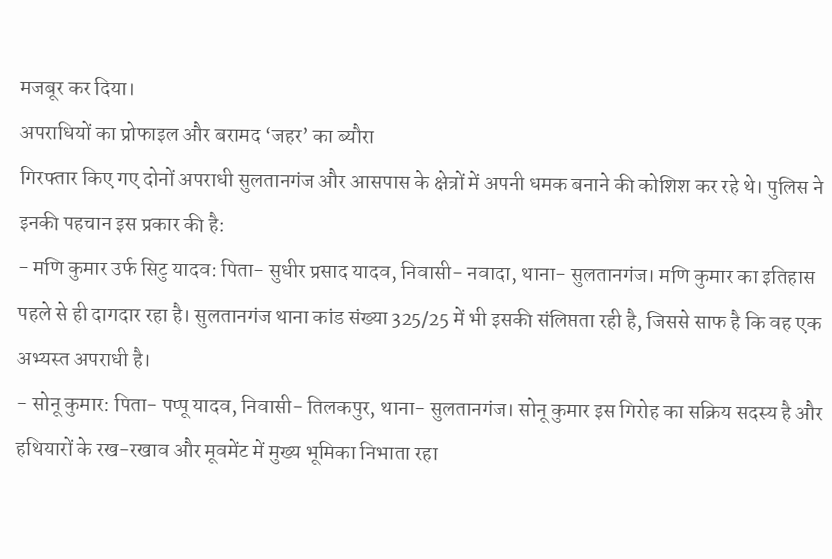मजबूर कर दिया।
अपराधियों का प्रोफाइल और बरामद ‘जहर’ का ब्यौरा
गिरफ्तार किए गए दोनों अपराधी सुलतानगंज और आसपास के क्षेत्रों में अपनी धमक बनाने की कोशिश कर रहे थे। पुलिस ने इनकी पहचान इस प्रकार की है:
- मणि कुमार उर्फ सिटु यादव: पिता- सुधीर प्रसाद यादव, निवासी- नवादा, थाना- सुलतानगंज। मणि कुमार का इतिहास पहले से ही दागदार रहा है। सुलतानगंज थाना कांड संख्या 325/25 में भी इसकी संलिप्तता रही है, जिससे साफ है कि वह एक अभ्यस्त अपराधी है।
- सोनू कुमार: पिता- पप्पू यादव, निवासी- तिलकपुर, थाना- सुलतानगंज। सोनू कुमार इस गिरोह का सक्रिय सदस्य है और हथियारों के रख-रखाव और मूवमेंट में मुख्य भूमिका निभाता रहा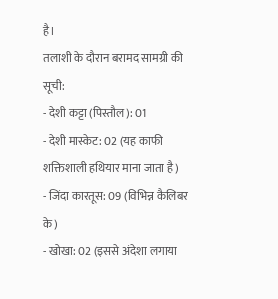है।
तलाशी के दौरान बरामद सामग्री की सूची:
- देशी कट्टा (पिस्तौल): 01
- देशी मास्केट: 02 (यह काफी शक्तिशाली हथियार माना जाता है)
- जिंदा कारतूस: 09 (विभिन्न कैलिबर के)
- खोखा: 02 (इससे अंदेशा लगाया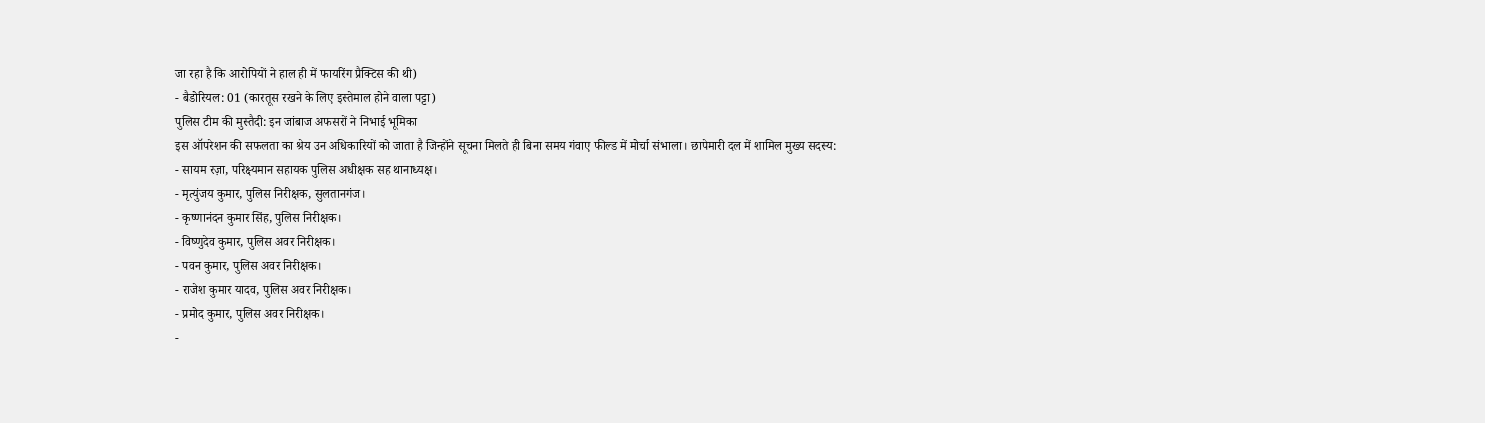जा रहा है कि आरोपियों ने हाल ही में फायरिंग प्रैक्टिस की थी)
- बैडोरियल: 01 (कारतूस रखने के लिए इस्तेमाल होने वाला पट्टा)
पुलिस टीम की मुस्तैदी: इन जांबाज अफसरों ने निभाई भूमिका
इस ऑपरेशन की सफलता का श्रेय उन अधिकारियों को जाता है जिन्होंने सूचना मिलते ही बिना समय गंवाए फील्ड में मोर्चा संभाला। छापेमारी दल में शामिल मुख्य सदस्य:
- सायम रज़ा, परिक्ष्यमान सहायक पुलिस अधीक्षक सह थानाध्यक्ष।
- मृत्युंजय कुमार, पुलिस निरीक्षक, सुलतानगंज।
- कृष्णानंदन कुमार सिंह, पुलिस निरीक्षक।
- विष्णुदेव कुमार, पुलिस अवर निरीक्षक।
- पवन कुमार, पुलिस अवर निरीक्षक।
- राजेश कुमार यादव, पुलिस अवर निरीक्षक।
- प्रमोद कुमार, पुलिस अवर निरीक्षक।
-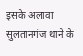इसके अलावा सुलतानगंज थाने के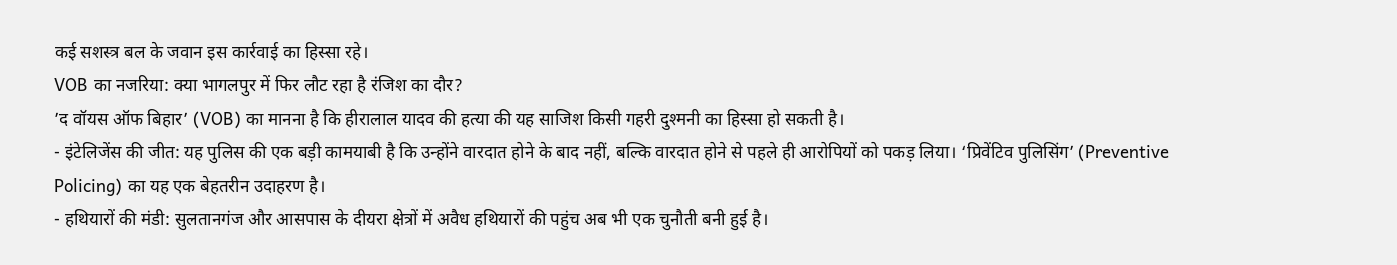कई सशस्त्र बल के जवान इस कार्रवाई का हिस्सा रहे।
VOB का नजरिया: क्या भागलपुर में फिर लौट रहा है रंजिश का दौर?
’द वॉयस ऑफ बिहार’ (VOB) का मानना है कि हीरालाल यादव की हत्या की यह साजिश किसी गहरी दुश्मनी का हिस्सा हो सकती है।
- इंटेलिजेंस की जीत: यह पुलिस की एक बड़ी कामयाबी है कि उन्होंने वारदात होने के बाद नहीं, बल्कि वारदात होने से पहले ही आरोपियों को पकड़ लिया। ‘प्रिवेंटिव पुलिसिंग’ (Preventive Policing) का यह एक बेहतरीन उदाहरण है।
- हथियारों की मंडी: सुलतानगंज और आसपास के दीयरा क्षेत्रों में अवैध हथियारों की पहुंच अब भी एक चुनौती बनी हुई है।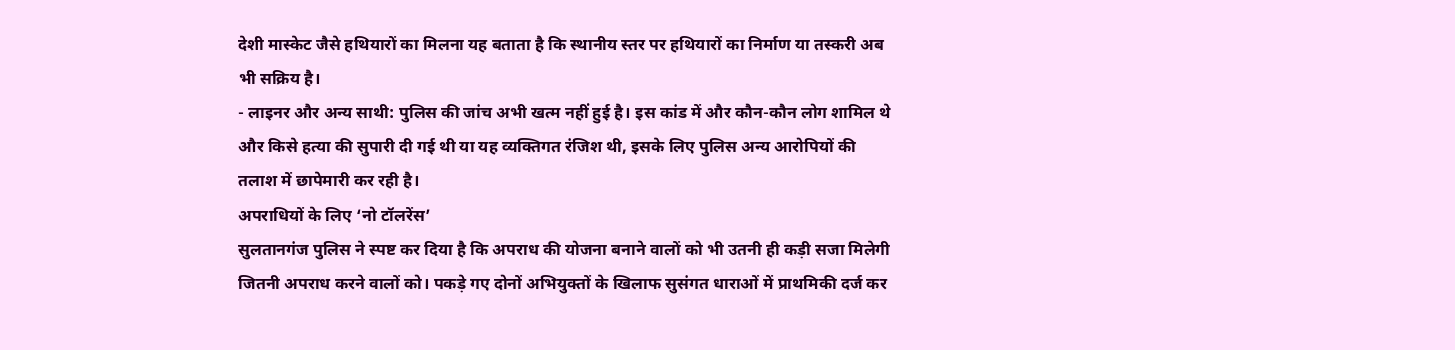देशी मास्केट जैसे हथियारों का मिलना यह बताता है कि स्थानीय स्तर पर हथियारों का निर्माण या तस्करी अब भी सक्रिय है।
- लाइनर और अन्य साथी: पुलिस की जांच अभी खत्म नहीं हुई है। इस कांड में और कौन-कौन लोग शामिल थे और किसे हत्या की सुपारी दी गई थी या यह व्यक्तिगत रंजिश थी, इसके लिए पुलिस अन्य आरोपियों की तलाश में छापेमारी कर रही है।
अपराधियों के लिए ‘नो टॉलरेंस’
सुलतानगंज पुलिस ने स्पष्ट कर दिया है कि अपराध की योजना बनाने वालों को भी उतनी ही कड़ी सजा मिलेगी जितनी अपराध करने वालों को। पकड़े गए दोनों अभियुक्तों के खिलाफ सुसंगत धाराओं में प्राथमिकी दर्ज कर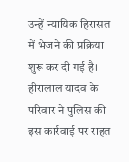उन्हें न्यायिक हिरासत में भेजने की प्रक्रिया शुरू कर दी गई है। हीरालाल यादव के परिवार ने पुलिस की इस कार्रवाई पर राहत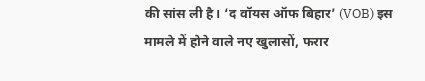की सांस ली है। ‘द वॉयस ऑफ बिहार’ (VOB) इस मामले में होने वाले नए खुलासों, फरार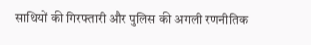साथियों की गिरफ्तारी और पुलिस की अगली रणनीतिक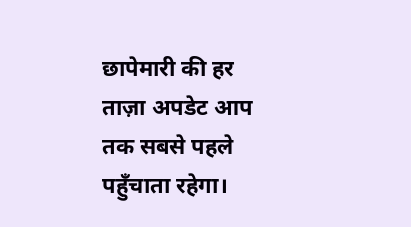छापेमारी की हर ताज़ा अपडेट आप तक सबसे पहले पहुँचाता रहेगा।